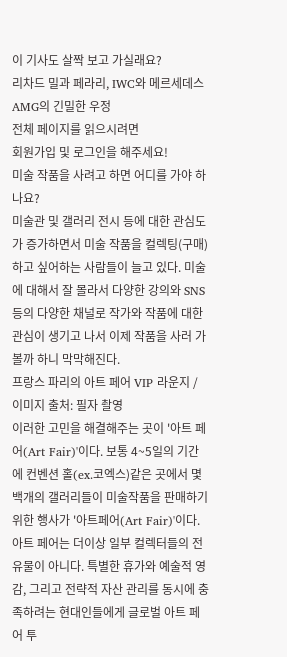이 기사도 살짝 보고 가실래요?
리차드 밀과 페라리, IWC와 메르세데스 AMG의 긴밀한 우정
전체 페이지를 읽으시려면
회원가입 및 로그인을 해주세요!
미술 작품을 사려고 하면 어디를 가야 하나요?
미술관 및 갤러리 전시 등에 대한 관심도가 증가하면서 미술 작품을 컬렉팅(구매)하고 싶어하는 사람들이 늘고 있다. 미술에 대해서 잘 몰라서 다양한 강의와 SNS 등의 다양한 채널로 작가와 작품에 대한 관심이 생기고 나서 이제 작품을 사러 가볼까 하니 막막해진다.
프랑스 파리의 아트 페어 VIP 라운지 / 이미지 출처: 필자 촬영
이러한 고민을 해결해주는 곳이 '아트 페어(Art Fair)'이다. 보통 4~5일의 기간에 컨벤션 홀(ex.코엑스)같은 곳에서 몇백개의 갤러리들이 미술작품을 판매하기 위한 행사가 '아트페어(Art Fair)'이다.
아트 페어는 더이상 일부 컬렉터들의 전유물이 아니다. 특별한 휴가와 예술적 영감, 그리고 전략적 자산 관리를 동시에 충족하려는 현대인들에게 글로벌 아트 페어 투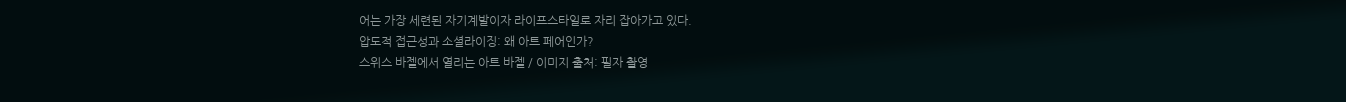어는 가장 세련된 자기계발이자 라이프스타일로 자리 잡아가고 있다.
압도적 접근성과 소셜라이징: 왜 아트 페어인가?
스위스 바젤에서 열리는 아트 바젤 / 이미지 출처: 필자 촬영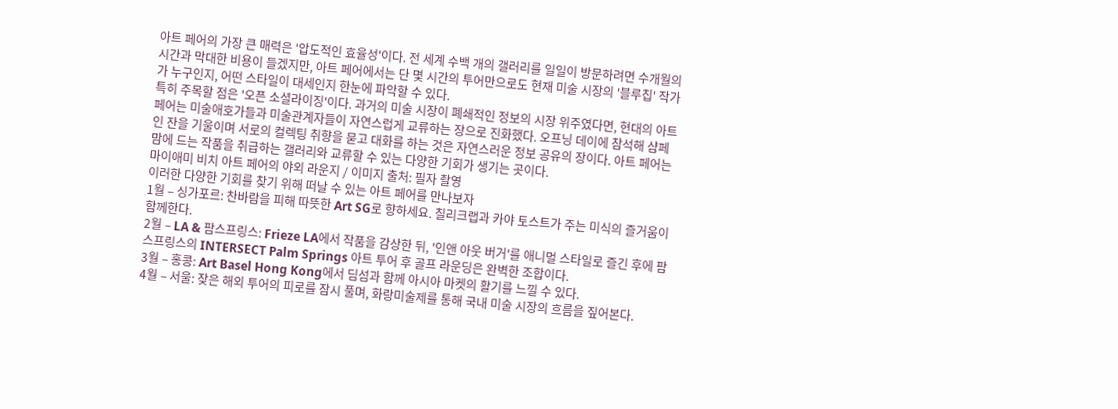아트 페어의 가장 큰 매력은 '압도적인 효율성'이다. 전 세계 수백 개의 갤러리를 일일이 방문하려면 수개월의 시간과 막대한 비용이 들겠지만, 아트 페어에서는 단 몇 시간의 투어만으로도 현재 미술 시장의 '블루칩' 작가가 누구인지, 어떤 스타일이 대세인지 한눈에 파악할 수 있다.
특히 주목할 점은 '오픈 소셜라이징'이다. 과거의 미술 시장이 폐쇄적인 정보의 시장 위주였다면, 현대의 아트 페어는 미술애호가들과 미술관계자들이 자연스럽게 교류하는 장으로 진화했다. 오프닝 데이에 참석해 샴페인 잔을 기울이며 서로의 컬렉팅 취향을 묻고 대화를 하는 것은 자연스러운 정보 공유의 장이다. 아트 페어는 맘에 드는 작품을 취급하는 갤러리와 교류할 수 있는 다양한 기회가 생기는 곳이다.
마이애미 비치 아트 페어의 야외 라운지 / 이미지 출처: 필자 촬영
이러한 다양한 기회를 찾기 위해 떠날 수 있는 아트 페어를 만나보자
1월 – 싱가포르: 찬바람을 피해 따뜻한 Art SG로 향하세요. 칠리크랩과 카야 토스트가 주는 미식의 즐거움이 함께한다.
2월 – LA & 팜스프링스: Frieze LA에서 작품을 감상한 뒤, '인앤 아웃 버거'를 애니멀 스타일로 즐긴 후에 팜스프링스의 INTERSECT Palm Springs 아트 투어 후 골프 라운딩은 완벽한 조합이다.
3월 – 홍콩: Art Basel Hong Kong에서 딤섬과 함께 아시아 마켓의 활기를 느낄 수 있다.
4월 – 서울: 잦은 해외 투어의 피로를 잠시 풀며, 화랑미술제를 통해 국내 미술 시장의 흐름을 짚어본다.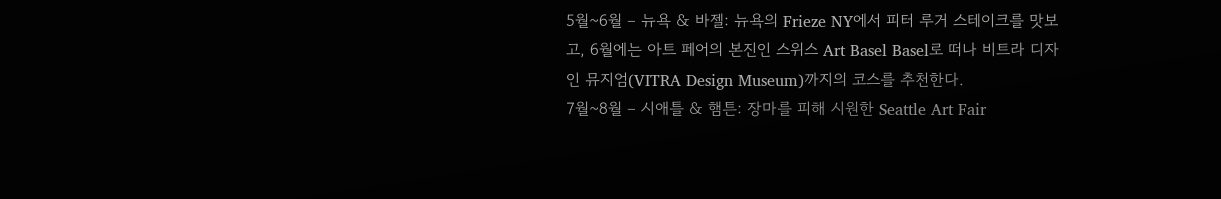5월~6월 – 뉴욕 & 바젤: 뉴욕의 Frieze NY에서 피터 루거 스테이크를 맛보고, 6월에는 아트 페어의 본진인 스위스 Art Basel Basel로 떠나 비트라 디자인 뮤지엄(VITRA Design Museum)까지의 코스를 추천한다.
7월~8월 – 시애틀 & 햄튼: 장마를 피해 시원한 Seattle Art Fair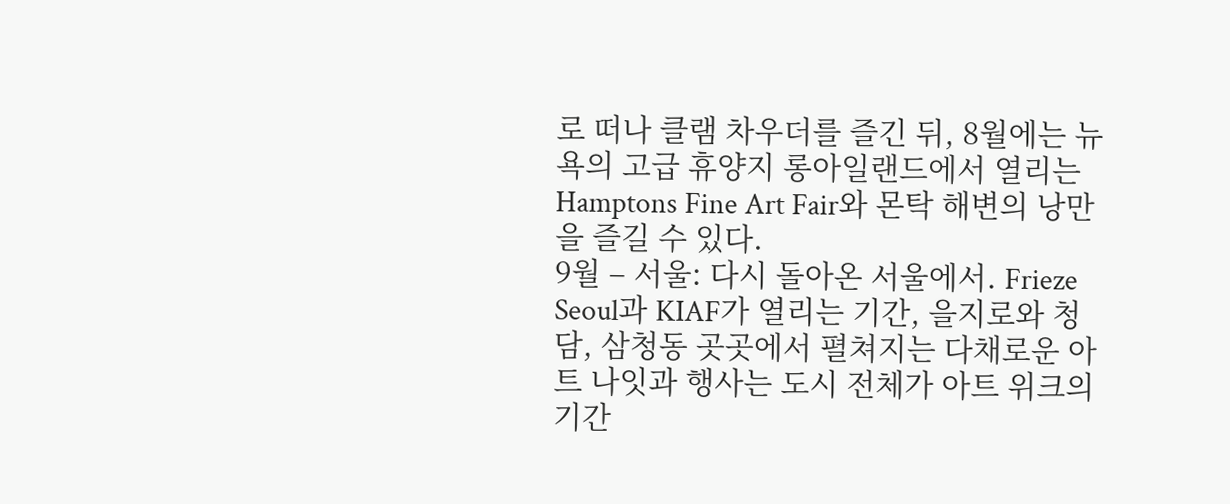로 떠나 클램 차우더를 즐긴 뒤, 8월에는 뉴욕의 고급 휴양지 롱아일랜드에서 열리는 Hamptons Fine Art Fair와 몬탁 해변의 낭만을 즐길 수 있다.
9월 – 서울: 다시 돌아온 서울에서. Frieze Seoul과 KIAF가 열리는 기간, 을지로와 청담, 삼청동 곳곳에서 펼쳐지는 다채로운 아트 나잇과 행사는 도시 전체가 아트 위크의 기간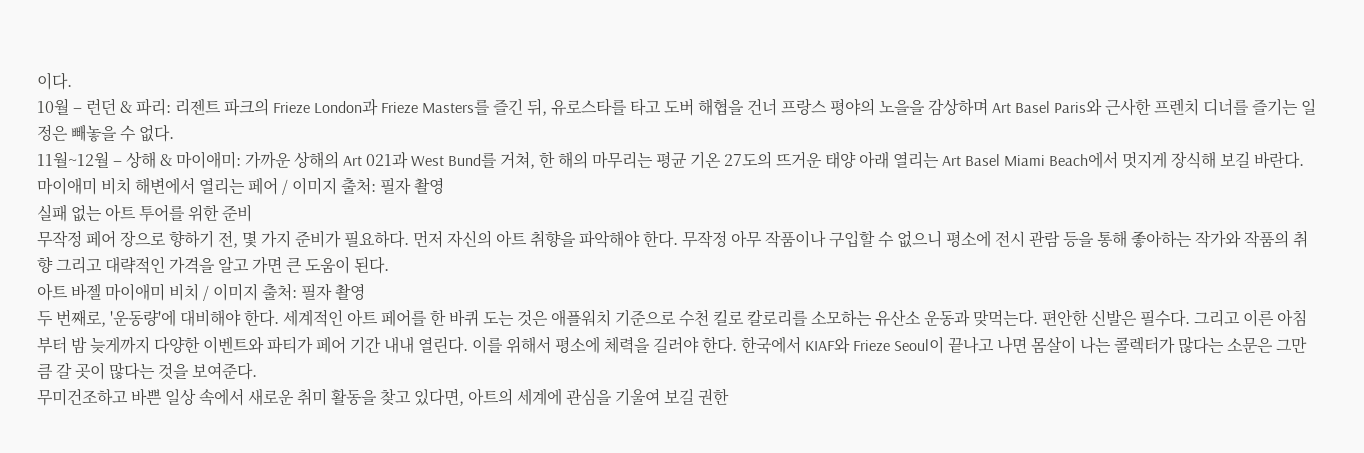이다.
10월 – 런던 & 파리: 리젠트 파크의 Frieze London과 Frieze Masters를 즐긴 뒤, 유로스타를 타고 도버 해협을 건너 프랑스 평야의 노을을 감상하며 Art Basel Paris와 근사한 프렌치 디너를 즐기는 일정은 빼놓을 수 없다.
11월~12월 – 상해 & 마이애미: 가까운 상해의 Art 021과 West Bund를 거쳐, 한 해의 마무리는 평균 기온 27도의 뜨거운 태양 아래 열리는 Art Basel Miami Beach에서 멋지게 장식해 보길 바란다.
마이애미 비치 해변에서 열리는 페어 / 이미지 출처: 필자 촬영
실패 없는 아트 투어를 위한 준비
무작정 페어 장으로 향하기 전, 몇 가지 준비가 필요하다. 먼저 자신의 아트 취향을 파악해야 한다. 무작정 아무 작품이나 구입할 수 없으니 평소에 전시 관람 등을 통해 좋아하는 작가와 작품의 취향 그리고 대략적인 가격을 알고 가면 큰 도움이 된다.
아트 바젤 마이애미 비치 / 이미지 출처: 필자 촬영
두 번째로, '운동량'에 대비해야 한다. 세계적인 아트 페어를 한 바퀴 도는 것은 애플워치 기준으로 수천 킬로 칼로리를 소모하는 유산소 운동과 맞먹는다. 편안한 신발은 필수다. 그리고 이른 아침부터 밤 늦게까지 다양한 이벤트와 파티가 페어 기간 내내 열린다. 이를 위해서 평소에 체력을 길러야 한다. 한국에서 KIAF와 Frieze Seoul이 끝나고 나면 몸살이 나는 콜렉터가 많다는 소문은 그만큼 갈 곳이 많다는 것을 보여준다.
무미건조하고 바쁜 일상 속에서 새로운 취미 활동을 찾고 있다면, 아트의 세계에 관심을 기울여 보길 권한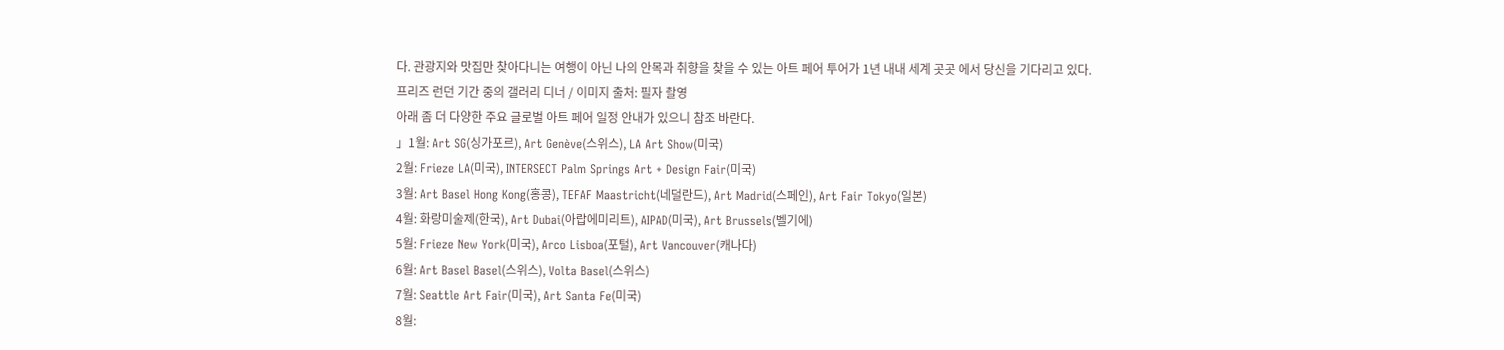다. 관광지와 맛집만 찾아다니는 여행이 아닌 나의 안목과 취향을 찾을 수 있는 아트 페어 투어가 1년 내내 세계 곳곳 에서 당신을 기다리고 있다.
프리즈 런던 기간 중의 갤러리 디너 / 이미지 출처: 필자 촬영
아래 좀 더 다양한 주요 글로벌 아트 페어 일정 안내가 있으니 참조 바란다.
」1월: Art SG(싱가포르), Art Genève(스위스), LA Art Show(미국)
2월: Frieze LA(미국), INTERSECT Palm Springs Art + Design Fair(미국)
3월: Art Basel Hong Kong(홍콩), TEFAF Maastricht(네덜란드), Art Madrid(스페인), Art Fair Tokyo(일본)
4월: 화랑미술제(한국), Art Dubai(아랍에미리트), AIPAD(미국), Art Brussels(벨기에)
5월: Frieze New York(미국), Arco Lisboa(포털), Art Vancouver(캐나다)
6월: Art Basel Basel(스위스), Volta Basel(스위스)
7월: Seattle Art Fair(미국), Art Santa Fe(미국)
8월: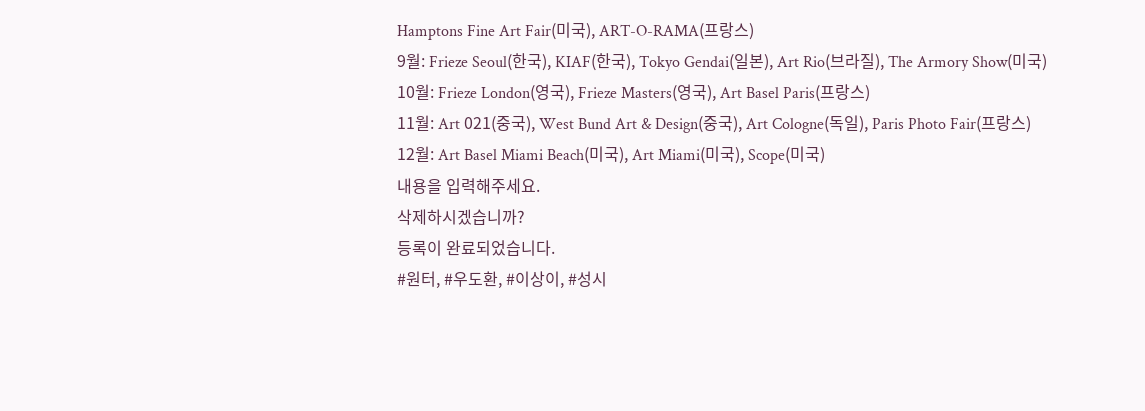Hamptons Fine Art Fair(미국), ART-O-RAMA(프랑스)
9월: Frieze Seoul(한국), KIAF(한국), Tokyo Gendai(일본), Art Rio(브라질), The Armory Show(미국)
10월: Frieze London(영국), Frieze Masters(영국), Art Basel Paris(프랑스)
11월: Art 021(중국), West Bund Art & Design(중국), Art Cologne(독일), Paris Photo Fair(프랑스)
12월: Art Basel Miami Beach(미국), Art Miami(미국), Scope(미국)
내용을 입력해주세요.
삭제하시겠습니까?
등록이 완료되었습니다.
#원터, #우도환, #이상이, #성시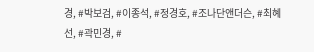경, #박보검, #이종석, #정경호, #조나단앤더슨, #최혜선, #곽민경, #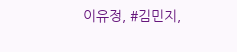이유정, #김민지,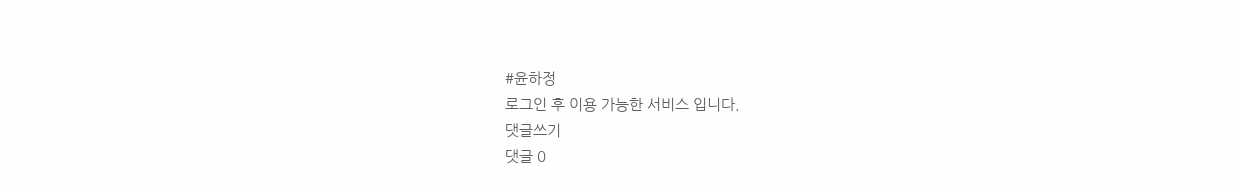#윤하정
로그인 후 이용 가능한 서비스 입니다.
댓글쓰기
댓글 0